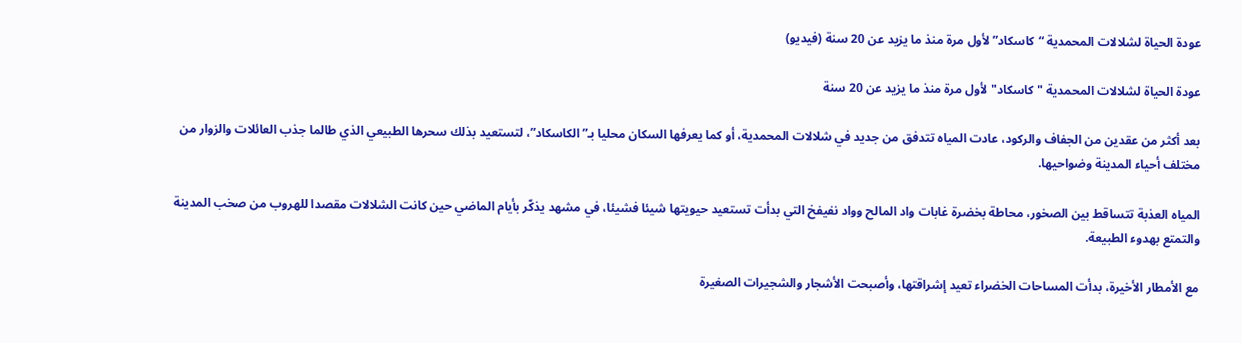عودة الحياة لشلالات المحمدية “كاسكاد” لأول مرة منذ ما يزيد عن 20 سنة (فيديو)

عودة الحياة لشلالات المحمدية "كاسكاد" لأول مرة منذ ما يزيد عن 20 سنة

بعد أكثر من عقدين من الجفاف والركود، عادت المياه تتدفق من جديد في شلالات المحمدية، أو كما يعرفها السكان محليا بـ”الكاسكاد”، لتستعيد بذلك سحرها الطبيعي الذي طالما جذب العائلات والزوار من مختلف أحياء المدينة وضواحيها.

المياه العذبة تتساقط بين الصخور، محاطة بخضرة غابات واد المالح وواد نفيفخ التي بدأت تستعيد حيويتها شيئا فشيئا، في مشهد يذكّر بأيام الماضي حين كانت الشلالات مقصدا للهروب من صخب المدينة والتمتع بهدوء الطبيعة.

مع الأمطار الأخيرة، بدأت المساحات الخضراء تعيد إشراقتها، وأصبحت الأشجار والشجيرات الصغيرة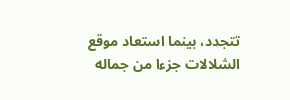تتجدد، بينما استعاد موقع الشلالات جزءا من جماله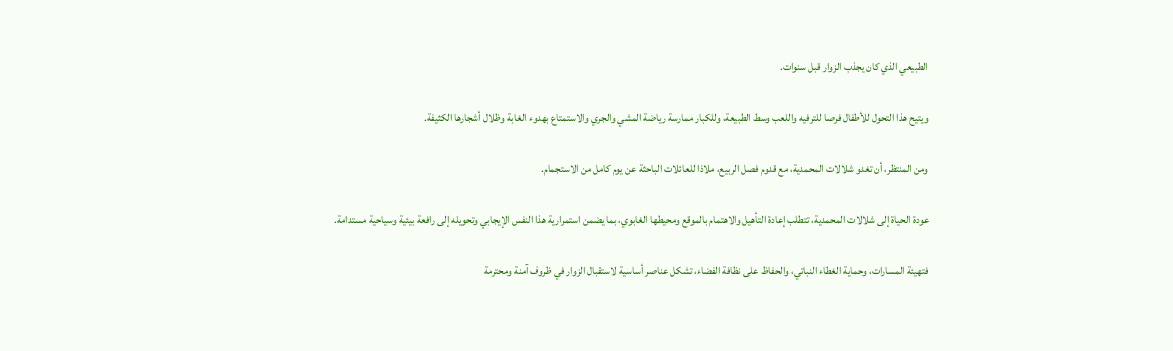الطبيعي الذي كان يجذب الزوار قبل سنوات.

ويتيح هذا التحول للأطفال فرصا للترفيه واللعب وسط الطبيعة، وللكبار ممارسة رياضة المشي والجري والاستمتاع بهدوء الغابة وظلال أشجارها الكثيفة.

ومن المنتظر، أن تغدو شلالات المحمدية، مع قدوم فصل الربيع، ملاذا للعائلات الباحثة عن يوم كامل من الاستجمام.

عودة الحياة إلى شلالات المحمدية، تتطلب إعادة التأهيل والاهتمام بالموقع ومحيطها الغابوي، بما يضمن استمرارية هذا النفس الإيجابي وتحويله إلى رافعة بيئية وسياحية مستدامة.

فتهيئة المسارات، وحماية الغطاء النباتي، والحفاظ على نظافة الفضاء، تشكل عناصر أساسية لاستقبال الزوار في ظروف آمنة ومحترمة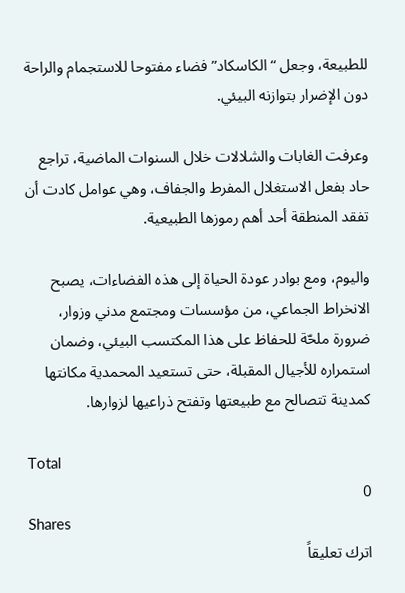للطبيعة، وجعل “الكاسكاد” فضاء مفتوحا للاستجمام والراحة دون الإضرار بتوازنه البيئي.

وعرفت الغابات والشلالات خلال السنوات الماضية، تراجع حاد بفعل الاستغلال المفرط والجفاف، وهي عوامل كادت أن تفقد المنطقة أحد أهم رموزها الطبيعية.

واليوم، ومع بوادر عودة الحياة إلى هذه الفضاءات، يصبح الانخراط الجماعي، من مؤسسات ومجتمع مدني وزوار، ضرورة ملحّة للحفاظ على هذا المكتسب البيئي، وضمان استمراره للأجيال المقبلة، حتى تستعيد المحمدية مكانتها كمدينة تتصالح مع طبيعتها وتفتح ذراعيها لزوارها.

Total
0
Shares
اترك تعليقاً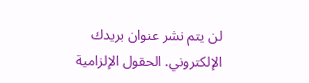لن يتم نشر عنوان بريدك الإلكتروني. الحقول الإلزامية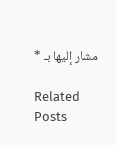مشار إليها بـ *

Related Posts